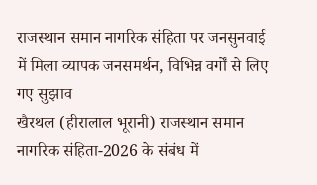राजस्थान समान नागरिक संहिता पर जनसुनवाई में मिला व्यापक जनसमर्थन, विभिन्न वर्गों से लिए गए सुझाव
खैरथल (हीरालाल भूरानी) राजस्थान समान नागरिक संहिता-2026 के संबंध में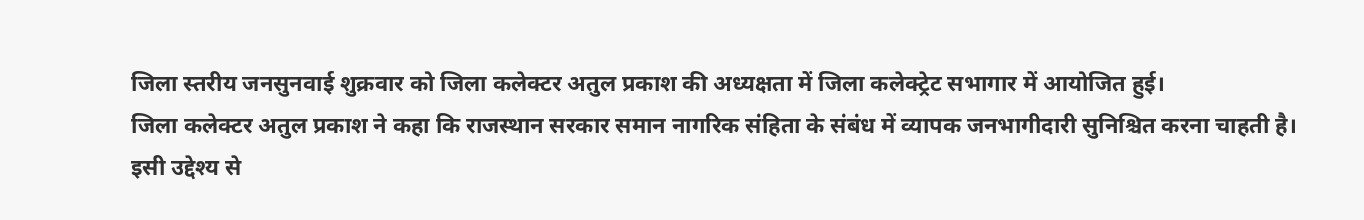जिला स्तरीय जनसुनवाई शुक्रवार को जिला कलेक्टर अतुल प्रकाश की अध्यक्षता में जिला कलेक्ट्रेट सभागार में आयोजित हुई।
जिला कलेक्टर अतुल प्रकाश ने कहा कि राजस्थान सरकार समान नागरिक संहिता के संबंध में व्यापक जनभागीदारी सुनिश्चित करना चाहती है। इसी उद्देश्य से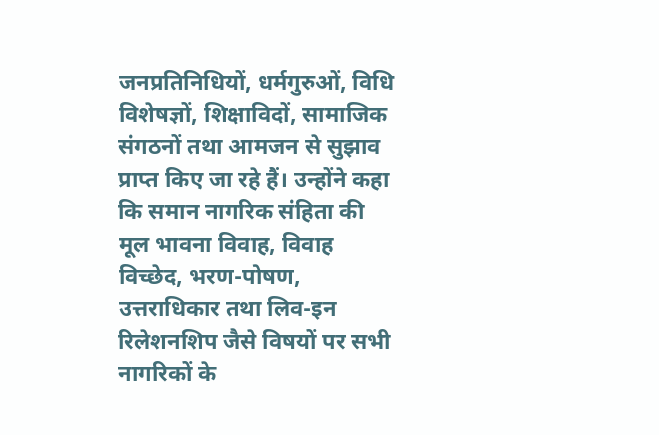जनप्रतिनिधियों, धर्मगुरुओं, विधि विशेषज्ञों, शिक्षाविदों, सामाजिक संगठनों तथा आमजन से सुझाव प्राप्त किए जा रहे हैं। उन्होंने कहा कि समान नागरिक संहिता की मूल भावना विवाह, विवाह विच्छेद, भरण-पोषण, उत्तराधिकार तथा लिव-इन रिलेशनशिप जैसे विषयों पर सभी नागरिकों के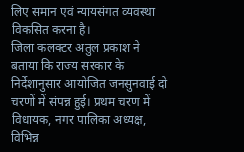लिए समान एवं न्यायसंगत व्यवस्था विकसित करना है।
जिला कलक्टर अतुल प्रकाश ने बताया कि राज्य सरकार के निर्देशानुसार आयोजित जनसुनवाई दो चरणों में संपन्न हुई। प्रथम चरण में विधायक, नगर पालिका अध्यक्ष, विभिन्न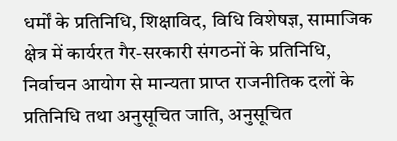धर्मों के प्रतिनिधि, शिक्षाविद, विधि विशेषज्ञ, सामाजिक क्षेत्र में कार्यरत गैर-सरकारी संगठनों के प्रतिनिधि, निर्वाचन आयोग से मान्यता प्राप्त राजनीतिक दलों के प्रतिनिधि तथा अनुसूचित जाति, अनुसूचित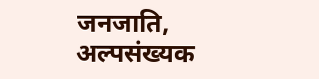जनजाति, अल्पसंख्यक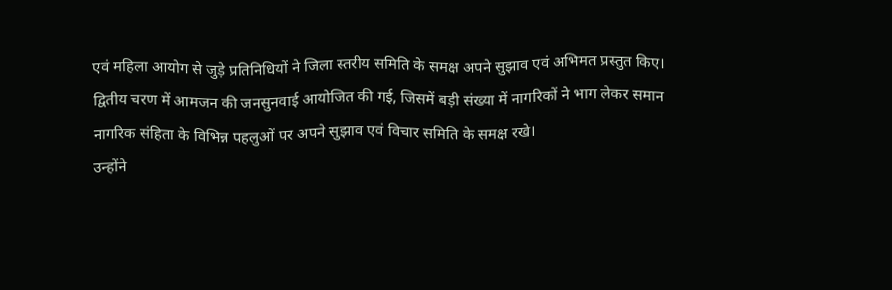एवं महिला आयोग से जुड़े प्रतिनिधियों ने जिला स्तरीय समिति के समक्ष अपने सुझाव एवं अभिमत प्रस्तुत किए।
द्वितीय चरण में आमजन की जनसुनवाई आयोजित की गई, जिसमें बड़ी संख्या में नागरिकों ने भाग लेकर समान नागरिक संहिता के विभिन्न पहलुओं पर अपने सुझाव एवं विचार समिति के समक्ष रखे।
उन्होंने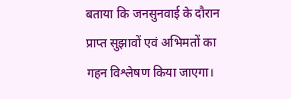बताया कि जनसुनवाई के दौरान प्राप्त सुझावों एवं अभिमतों का गहन विश्लेषण किया जाएगा।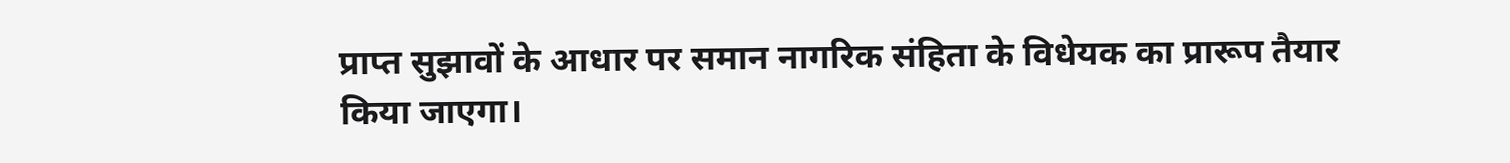प्राप्त सुझावों के आधार पर समान नागरिक संहिता के विधेयक का प्रारूप तैयार किया जाएगा।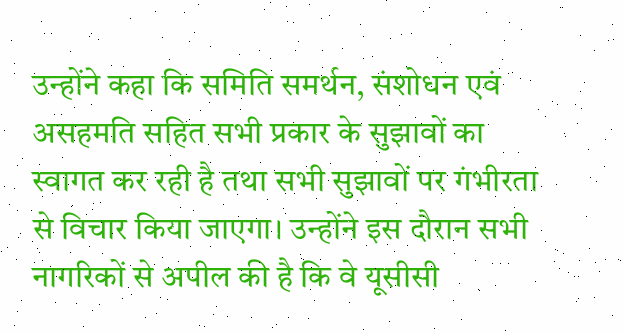उन्होंने कहा कि समिति समर्थन, संशोधन एवं असहमति सहित सभी प्रकार के सुझावों का स्वागत कर रही है तथा सभी सुझावों पर गंभीरता से विचार किया जाएगा। उन्होंने इस दौरान सभी नागरिकों से अपील की है कि वे यूसीसी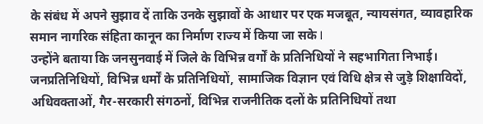के संबंध में अपने सुझाव दें ताकि उनके सुझावों के आधार पर एक मजबूत, न्यायसंगत, व्यावहारिक समान नागरिक संहिता कानून का निर्माण राज्य में किया जा सके I
उन्होंने बताया कि जनसुनवाई में जिले के विभिन्न वर्गों के प्रतिनिधियों ने सहभागिता निभाई। जनप्रतिनिधियों, विभिन्न धर्मों के प्रतिनिधियों, सामाजिक विज्ञान एवं विधि क्षेत्र से जुड़े शिक्षाविदों, अधिवक्ताओं, गैर-सरकारी संगठनों, विभिन्न राजनीतिक दलों के प्रतिनिधियों तथा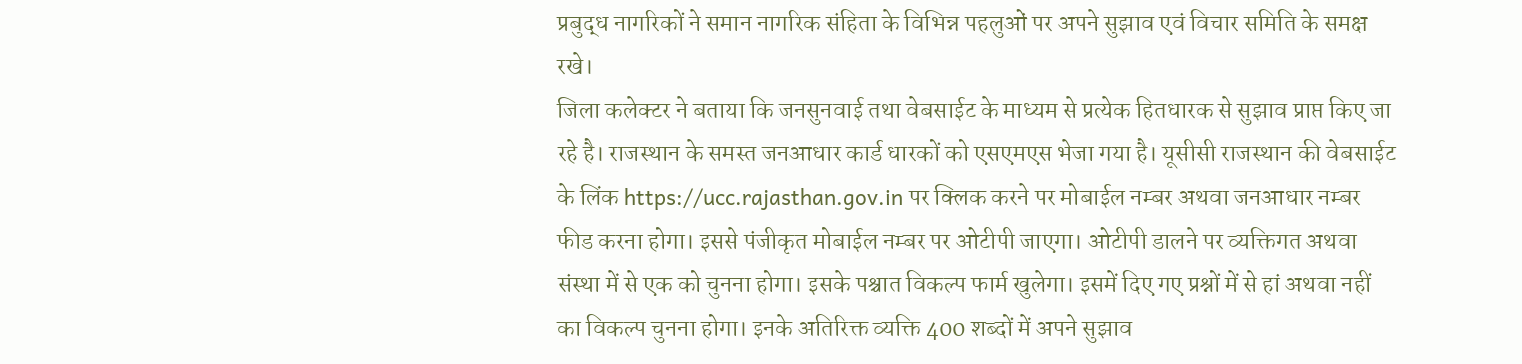प्रबुद्ध नागरिकों ने समान नागरिक संहिता के विभिन्न पहलुओं पर अपने सुझाव एवं विचार समिति के समक्ष रखे।
जिला कलेक्टर ने बताया कि जनसुनवाई तथा वेबसाईट के माध्यम से प्रत्येक हितधारक से सुझाव प्राप्त किए जा रहे है। राजस्थान के समस्त जनआधार कार्ड धारकों को एसएमएस भेजा गया है। यूसीसी राजस्थान की वेबसाईट के लिंक https://ucc.rajasthan.gov.in पर क्लिक करने पर मोबाईल नम्बर अथवा जनआधार नम्बर फीड करना होगा। इससे पंजीकृत मोबाईल नम्बर पर ओटीपी जाएगा। ओटीपी डालने पर व्यक्तिगत अथवा संस्था में से एक को चुनना होगा। इसके पश्चात विकल्प फार्म खुलेगा। इसमें दिए गए प्रश्नों में से हां अथवा नहीं का विकल्प चुनना होगा। इनके अतिरिक्त व्यक्ति 400 शब्दों में अपने सुझाव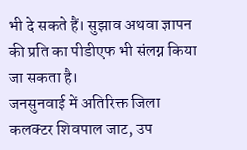भी दे सकते हैं। सुझाव अथवा ज्ञापन की प्रति का पीडीएफ भी संलग्न किया जा सकता है।
जनसुनवाई में अतिरिक्त जिला कलक्टर शिवपाल जाट, उप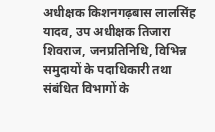अधीक्षक किशनगढ़बास लालसिंह यादव, उप अधीक्षक तिजारा शिवराज, जनप्रतिनिधि, विभिन्न समुदायों के पदाधिकारी तथा संबंधित विभागों के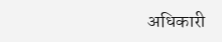अधिकारी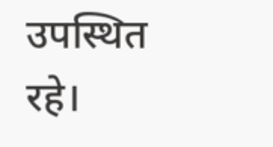उपस्थित रहे।